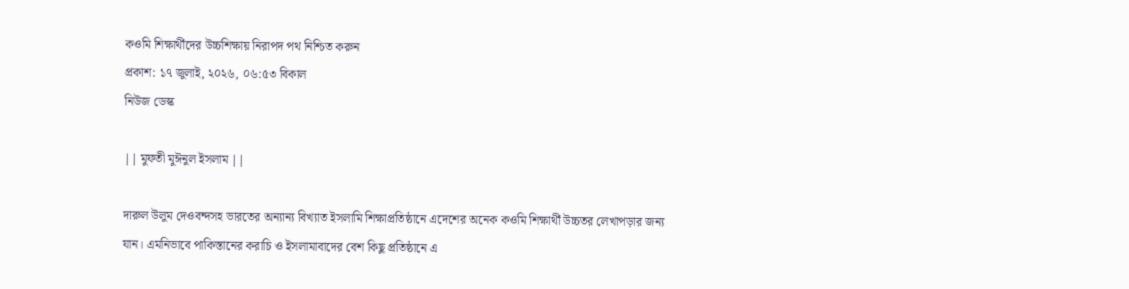কওমি শিক্ষার্থীদের উচ্চশিক্ষায় নিরাপদ পথ নিশ্চিত করুন
প্রকাশ: ১৭ জুলাই, ২০২৬, ০৬:৫৩ বিকাল
নিউজ ডেস্ক

|| মুফতী মুঈনুল ইসলাম ||

দারুল উলুম দেওবন্দসহ ভারতের অন্যান্য বিখ্যাত ইসলামি শিক্ষাপ্রতিষ্ঠানে এদেশের অনেক কওমি শিক্ষার্থী উচ্চতর লেখাপড়ার জন্য যান। এমনিভাবে পাকিস্তানের করাচি ও ইসলামাবাদের বেশ কিছু প্রতিষ্ঠানে এ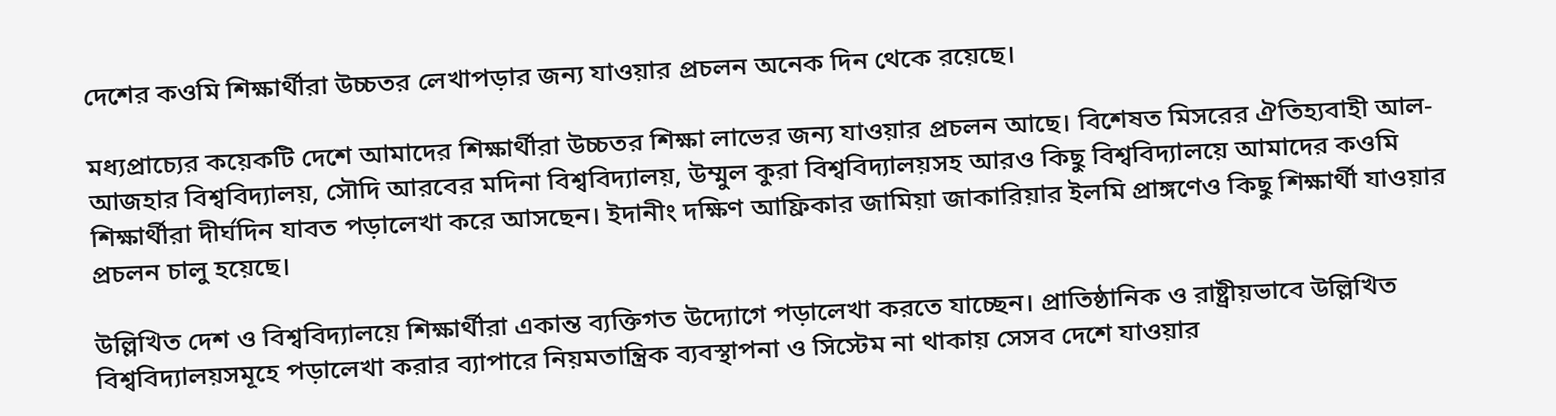দেশের কওমি শিক্ষার্থীরা উচ্চতর লেখাপড়ার জন্য যাওয়ার প্রচলন অনেক দিন থেকে রয়েছে।

মধ্যপ্রাচ্যের কয়েকটি দেশে আমাদের শিক্ষার্থীরা উচ্চতর শিক্ষা লাভের জন্য যাওয়ার প্রচলন আছে। বিশেষত মিসরের ঐতিহ্যবাহী আল-আজহার বিশ্ববিদ্যালয়, সৌদি আরবের মদিনা বিশ্ববিদ্যালয়, উম্মুল কুরা বিশ্ববিদ্যালয়সহ আরও কিছু বিশ্ববিদ্যালয়ে আমাদের কওমি শিক্ষার্থীরা দীর্ঘদিন যাবত পড়ালেখা করে আসছেন। ইদানীং দক্ষিণ আফ্রিকার জামিয়া জাকারিয়ার ইলমি প্রাঙ্গণেও কিছু শিক্ষার্থী যাওয়ার প্রচলন চালু হয়েছে।

উল্লিখিত দেশ ও বিশ্ববিদ্যালয়ে শিক্ষার্থীরা একান্ত ব্যক্তিগত উদ্যোগে পড়ালেখা করতে যাচ্ছেন। প্রাতিষ্ঠানিক ও রাষ্ট্রীয়ভাবে উল্লিখিত বিশ্ববিদ্যালয়সমূহে পড়ালেখা করার ব্যাপারে নিয়মতান্ত্রিক ব্যবস্থাপনা ও সিস্টেম না থাকায় সেসব দেশে যাওয়ার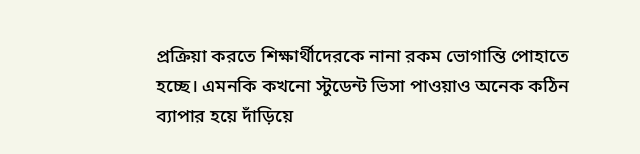প্রক্রিয়া করতে শিক্ষার্থীদেরকে নানা রকম ভোগান্তি পোহাতে হচ্ছে। এমনকি কখনো স্টুডেন্ট ভিসা পাওয়াও অনেক কঠিন ব্যাপার হয়ে দাঁড়িয়ে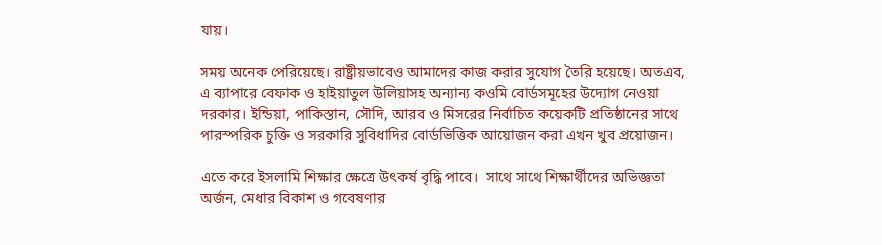যায়।

সময় অনেক পেরিয়েছে। রাষ্ট্রীয়ভাবেও আমাদের কাজ করার সুযোগ তৈরি হয়েছে। অতএব, এ ব্যাপারে বেফাক ও হাইয়াতুল উলিয়াসহ অন্যান্য কওমি বোর্ডসমূহের উদ্যোগ নেওয়া দরকার। ইন্ডিয়া, পাকিস্তান, সৌদি, আরব ও মিসরের নির্বাচিত কয়েকটি প্রতিষ্ঠানের সাথে পারস্পরিক চুক্তি ও সরকারি সুবিধাদির বোর্ডভিত্তিক আয়োজন করা এখন খুব প্রয়োজন।

এতে করে ইসলামি শিক্ষার ক্ষেত্রে উৎকর্ষ বৃদ্ধি পাবে।  সাথে সাথে শিক্ষার্থীদের অভিজ্ঞতা অর্জন, মেধার বিকাশ ও গবেষণার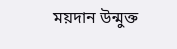ময়দান উন্মুক্ত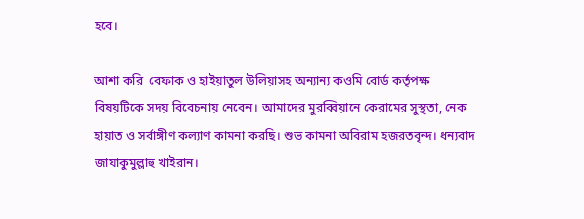হবে।

আশা করি  বেফাক ও হাইয়াতুল উলিয়াসহ অন্যান্য কওমি বোর্ড কর্তৃপক্ষ বিষয়টিকে সদয় বিবেচনায় নেবেন। আমাদের মুরব্বিয়ানে কেরামের সুস্থতা, নেক হায়াত ও সর্বাঙ্গীণ কল্যাণ কামনা করছি। শুভ কামনা অবিরাম হজরতবৃন্দ। ধন্যবাদ জাযাকুমুল্লাহু খাইরান।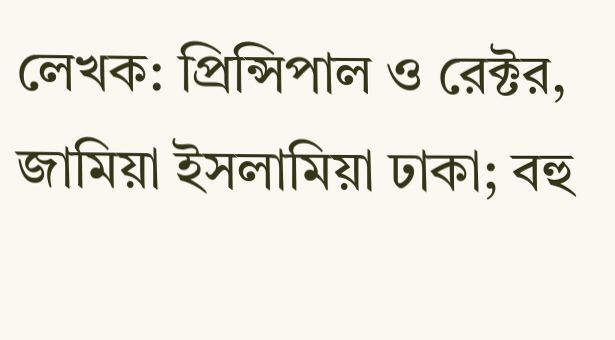লেখক: প্রিন্সিপাল ও রেক্টর, জামিয়া ইসলামিয়া ঢাকা; বহু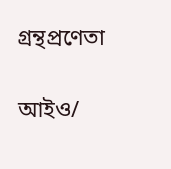গ্রন্থপ্রণেতা

আইও/